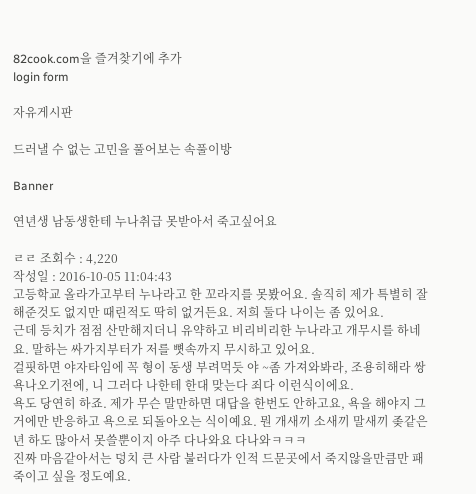82cook.com을 즐겨찾기에 추가
login form

자유게시판

드러낼 수 없는 고민을 풀어보는 속풀이방

Banner

연년생 남동생한테 누나취급 못받아서 죽고싶어요

ㄹㄹ 조회수 : 4,220
작성일 : 2016-10-05 11:04:43
고등학교 올라가고부터 누나라고 한 꼬라지를 못봤어요. 솔직히 제가 특별히 잘해준것도 없지만 때린적도 딱히 없거든요. 저희 둘다 나이는 좀 있어요.
근데 등치가 점점 산만해지더니 유약하고 비리비리한 누나라고 개무시를 하네요. 말하는 싸가지부터가 저를 뼛속까지 무시하고 있어요.
걸핏하면 야자타임에 꼭 형이 동생 부려먹듯 야 ~좀 가져와봐라, 조용히해라 쌍욕나오기전에, 니 그러다 나한테 한대 맞는다 죄다 이런식이에요.
욕도 당연히 하죠. 제가 무슨 말만하면 대답을 한번도 안하고요, 욕을 해야지 그거에만 반응하고 욕으로 되돌아오는 식이예요. 뭔 개새끼 소새끼 말새끼 좆같은년 하도 많아서 못쓸뿐이지 아주 다나와요 다나와ㅋㅋㅋ
진짜 마음같아서는 덩치 큰 사람 불러다가 인적 드문곳에서 죽지않을만큼만 패죽이고 싶을 정도예요.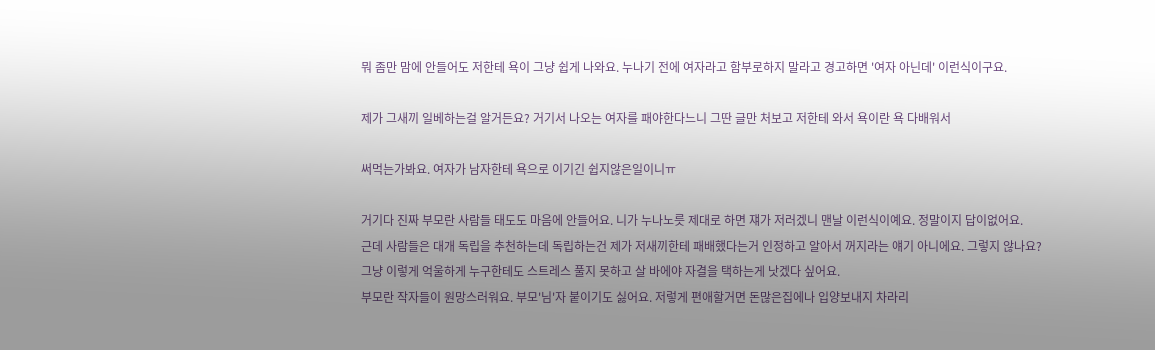뭐 좀만 맘에 안들어도 저한테 욕이 그냥 쉽게 나와요. 누나기 전에 여자라고 함부로하지 말라고 경고하면 '여자 아닌데' 이런식이구요.

제가 그새끼 일베하는걸 알거든요? 거기서 나오는 여자를 패야한다느니 그딴 글만 처보고 저한테 와서 욕이란 욕 다배워서

써먹는가봐요. 여자가 남자한테 욕으로 이기긴 쉽지않은일이니ㅠ

거기다 진짜 부모란 사람들 태도도 마음에 안들어요. 니가 누나노릇 제대로 하면 쟤가 저러겠니 맨날 이런식이예요. 정말이지 답이없어요.
근데 사람들은 대개 독립을 추천하는데 독립하는건 제가 저새끼한테 패배했다는거 인정하고 알아서 꺼지라는 얘기 아니에요. 그렇지 않나요?
그냥 이렇게 억울하게 누구한테도 스트레스 풀지 못하고 살 바에야 자결을 택하는게 낫겠다 싶어요.
부모란 작자들이 원망스러워요. 부모'님'자 붙이기도 싫어요. 저렇게 편애할거면 돈많은집에나 입양보내지 차라리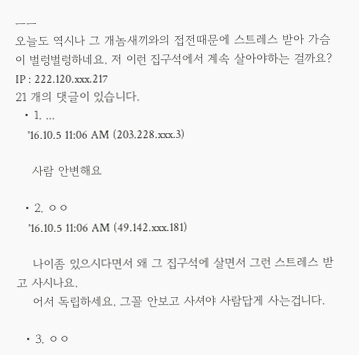ㅡㅡ
오늘도 역시나 그 개놈새끼와의 접전때문에 스트레스 받아 가슴이 벌렁벌렁하네요. 저 이런 집구석에서 계속 살아야하는 걸까요?
IP : 222.120.xxx.217
21 개의 댓글이 있습니다.
  • 1. ...
    '16.10.5 11:06 AM (203.228.xxx.3)

    사람 안변해요

  • 2. ㅇㅇ
    '16.10.5 11:06 AM (49.142.xxx.181)

    나이좀 있으시다면서 왜 그 집구석에 살면서 그런 스트레스 받고 사시나요.
    어서 독립하세요. 그꼴 안보고 사셔야 사람답게 사는겁니다.

  • 3. ㅇㅇ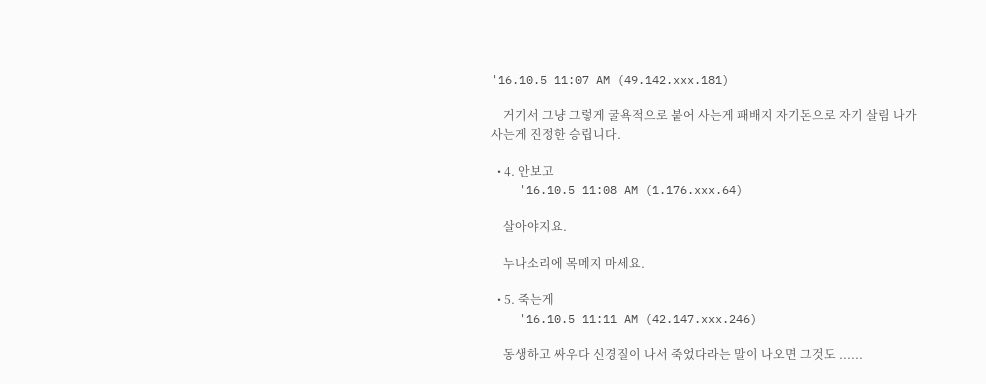'16.10.5 11:07 AM (49.142.xxx.181)

    거기서 그냥 그렇게 굴욕적으로 붙어 사는게 패배지 자기돈으로 자기 살림 나가사는게 진정한 승립니다.

  • 4. 안보고
    '16.10.5 11:08 AM (1.176.xxx.64)

    살아야지요.

    누나소리에 목메지 마세요.

  • 5. 죽는게
    '16.10.5 11:11 AM (42.147.xxx.246)

    동생하고 싸우다 신경질이 나서 죽었다라는 말이 나오면 그것도 ......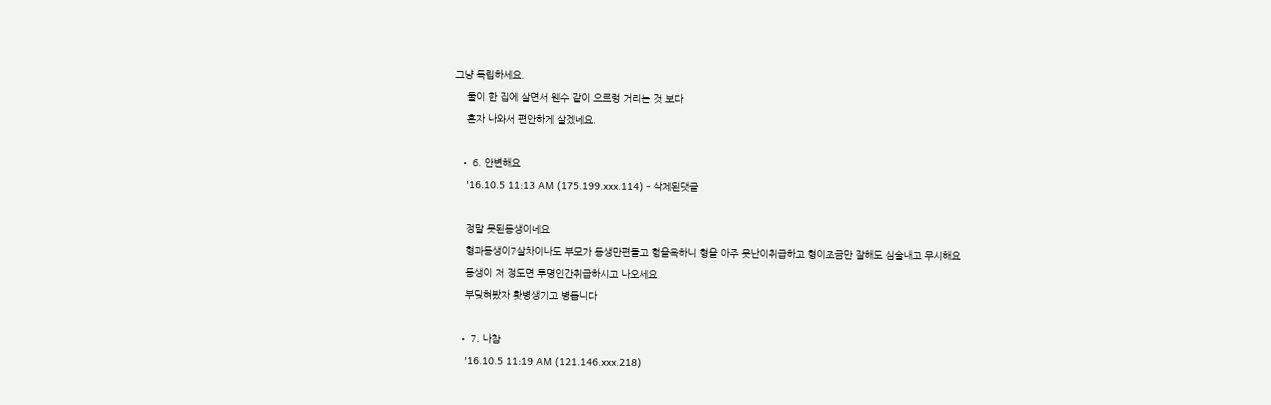그냥 독립하세요.
    둘이 한 집에 살면서 웬수 같이 으르렁 거리는 것 보다
    혼자 나와서 편안하게 살겠네요.

  • 6. 안변해요
    '16.10.5 11:13 AM (175.199.xxx.114) - 삭제된댓글

    정말 못된동생이네요
    형과동생이7살차이나도 부모가 동생만편들고 헝을욕하니 형을 아주 못난이취급하고 형이조금만 잘해도 심술내고 무시해요
    동생이 저 정도면 투명인간취급하시고 나오세요
    부딪혀봤자 홧병생기고 병듭니다

  • 7. 나참
    '16.10.5 11:19 AM (121.146.xxx.218)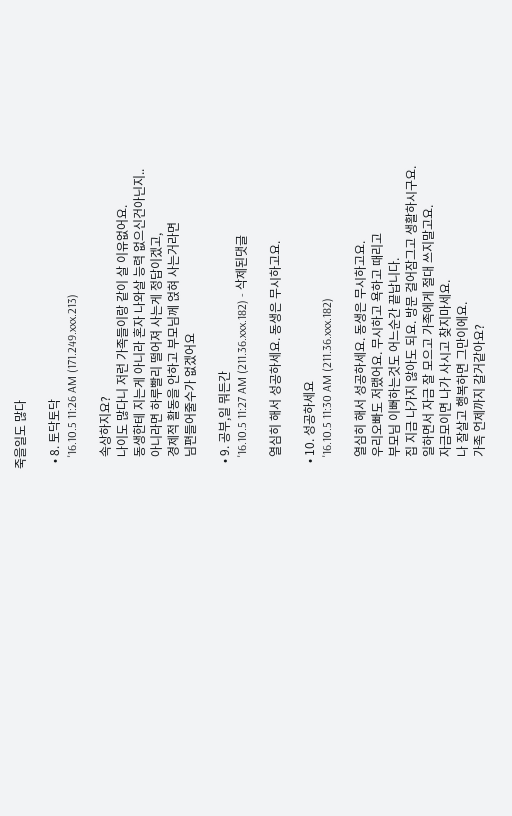죽을일도 많다

  • 8. 토닥토닥
    '16.10.5 11:26 AM (171.249.xxx.213)

    속상하지요?
    나이도 많다니 저런 가족들이랑 같이 살 이유없어요.
    동생한테 지는게 아니라 혼자 나와살 능력 없으신건아닌지..
    아니라면 하루빨리 떨어져 사는게 정답이겠고,
    경제적 활동을 안하고 부모님께 얹혀 사는거라면
    님편들어줄수가 없겠어요

  • 9. 공부,일 뭐든간
    '16.10.5 11:27 AM (211.36.xxx.182) - 삭제된댓글

    열심히 해서 성공하세요. 동생은 무시하고요.

  • 10. 성공하세요
    '16.10.5 11:30 AM (211.36.xxx.182)

    열심히 해서 성공하세요. 동생은 무시하고요.
    우리오빠도 저랬어요. 무시하고 욕하고 때리고
    부모님 이뻐하는것도 어느순간 끝납니다.
    집 지금 나가지 않아도 되요. 방문 걸어잠그고 생활하시구요.
    일하면서 자금 잘 모으고 가족에게 절대 쓰지말고요.
    자금모이면 나가 사시고 찾지마세요.
    나 잘살고 행복하면 그만이에요.
    가족 언제까지 갈거같아요?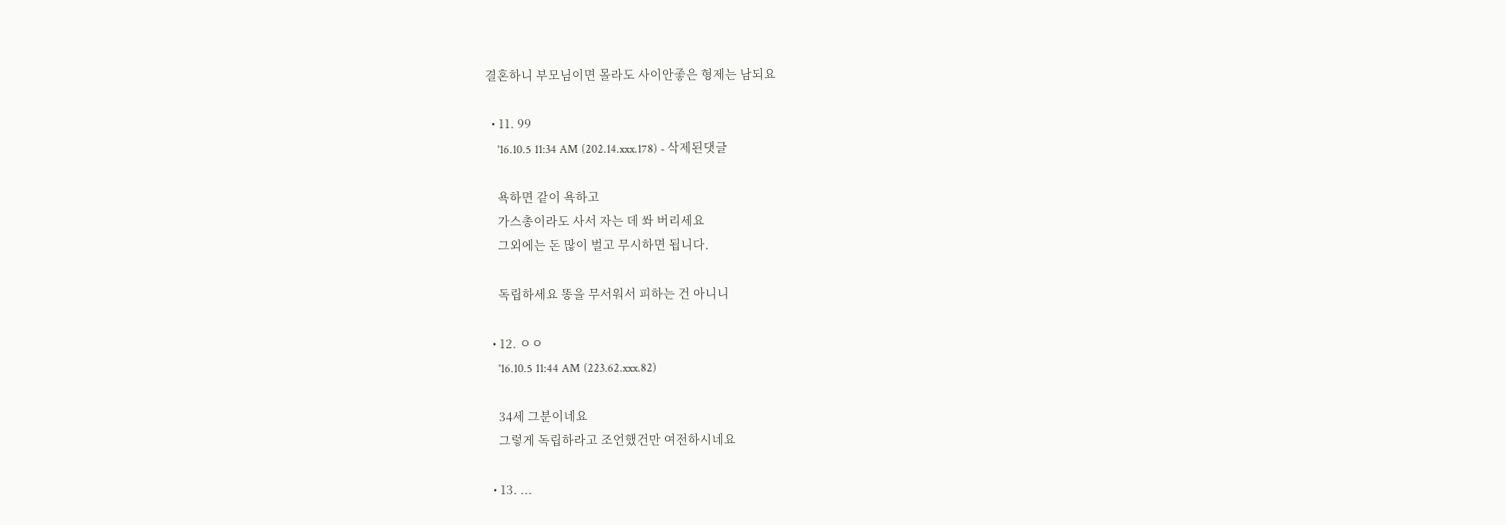결혼하니 부모님이면 몰라도 사이안좋은 형제는 남되요

  • 11. 99
    '16.10.5 11:34 AM (202.14.xxx.178) - 삭제된댓글

    욕하면 같이 욕하고
    가스총이라도 사서 자는 데 쏴 버리세요
    그외에는 돈 많이 벌고 무시하면 됩니다.

    독립하세요 똥을 무서워서 피하는 건 아니니

  • 12. ㅇㅇ
    '16.10.5 11:44 AM (223.62.xxx.82)

    34세 그분이네요
    그렇게 독립하라고 조언했건만 여전하시네요

  • 13. ...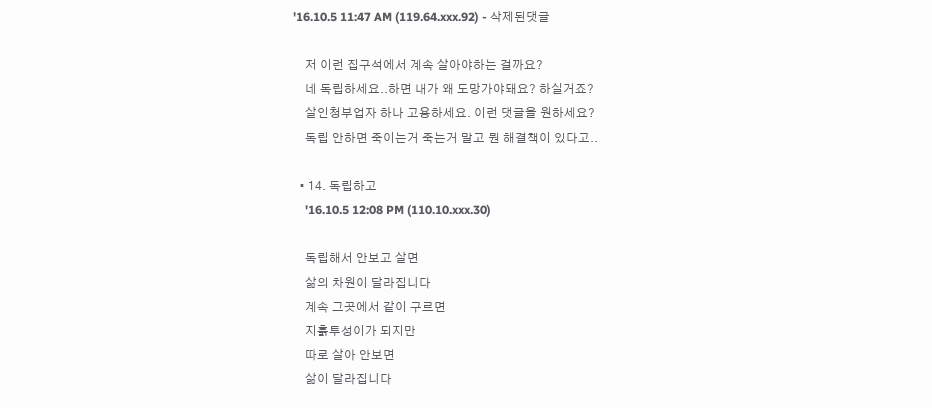'16.10.5 11:47 AM (119.64.xxx.92) - 삭제된댓글

    저 이런 집구석에서 계속 살아야하는 걸까요?
    네 독립하세요..하면 내가 왜 도망가야돼요? 하실거죠?
    살인청부업자 하나 고용하세요. 이런 댓글을 원하세요?
    독립 안하면 죽이는거 죽는거 말고 뭔 해결책이 있다고..

  • 14. 독립하고
    '16.10.5 12:08 PM (110.10.xxx.30)

    독립해서 안보고 살면
    삶의 차원이 달라집니다
    계속 그곳에서 같이 구르면
    지흙투성이가 되지만
    따로 살아 안보면
    삶이 달라집니다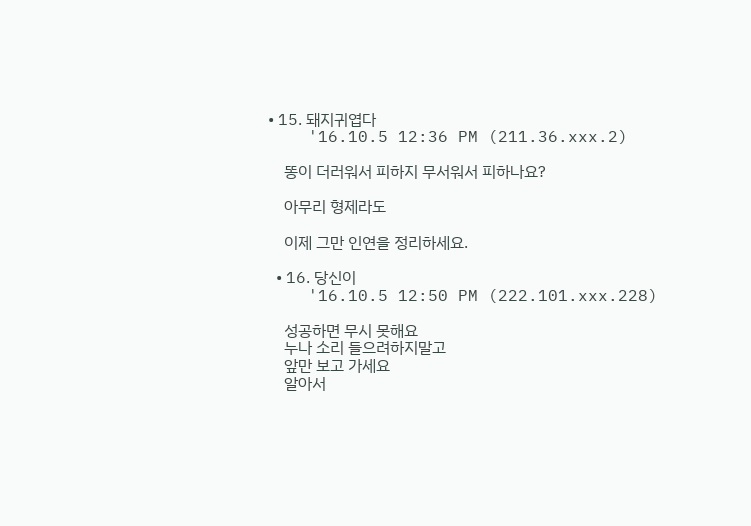• 15. 돼지귀엽다
    '16.10.5 12:36 PM (211.36.xxx.2)

    똥이 더러워서 피하지 무서워서 피하나요?

    아무리 형제라도

    이제 그만 인연을 정리하세요.

  • 16. 당신이
    '16.10.5 12:50 PM (222.101.xxx.228)

    성공하면 무시 못해요
    누나 소리 들으려하지말고
    앞만 보고 가세요
    알아서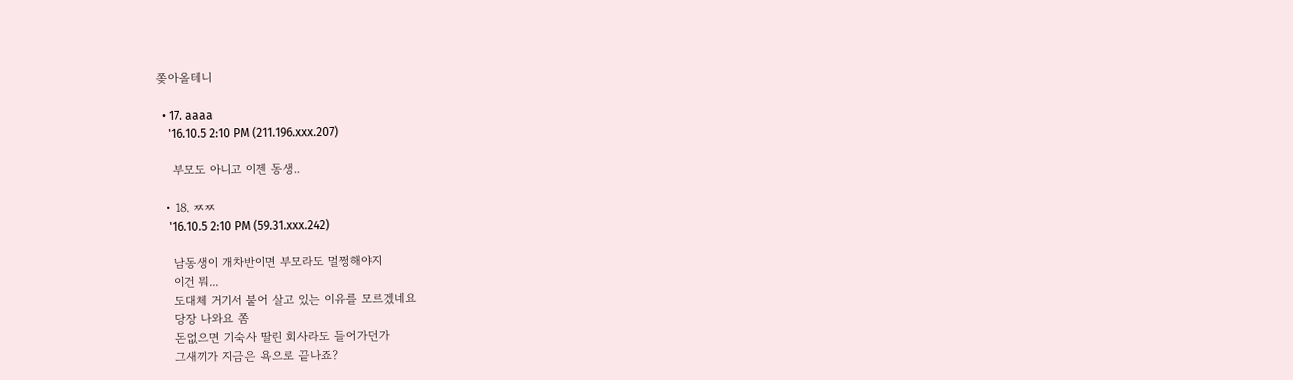쫒아올테니

  • 17. aaaa
    '16.10.5 2:10 PM (211.196.xxx.207)

    부모도 아니고 이젠 동생..

  • 18. ㅉㅉ
    '16.10.5 2:10 PM (59.31.xxx.242)

    남동생이 개차반이면 부모라도 멀쩡해야지
    이건 뭐...
    도대체 거기서 붙어 살고 있는 이유를 모르겠네요
    당장 나와요 쫌
    돈없으면 기숙사 딸린 회사라도 들어가던가
    그새끼가 지금은 욕으로 끝나죠?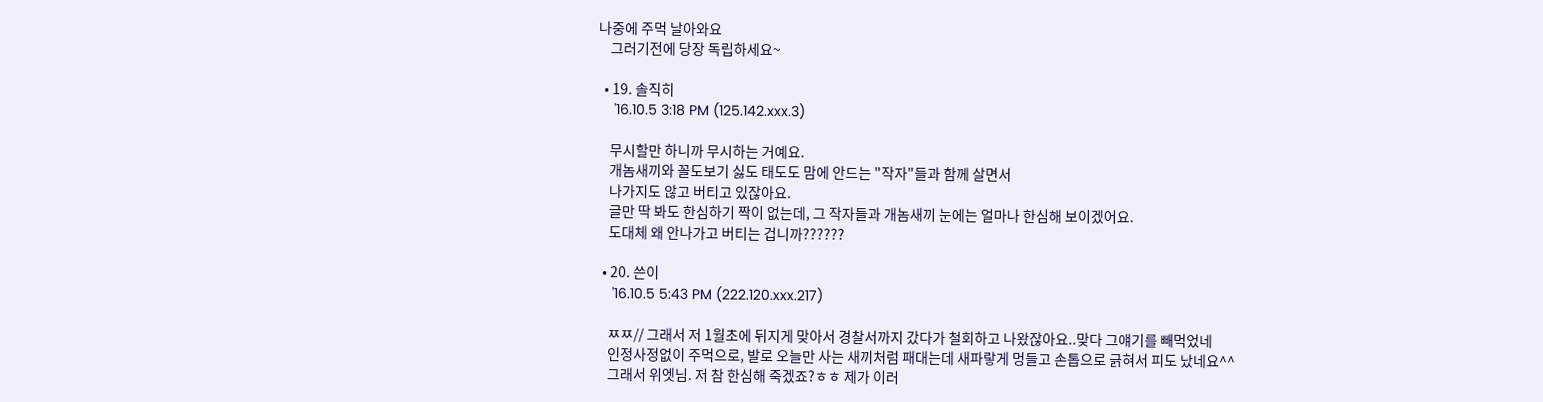나중에 주먹 날아와요
    그러기전에 당장 독립하세요~

  • 19. 솔직히
    '16.10.5 3:18 PM (125.142.xxx.3)

    무시할만 하니까 무시하는 거예요.
    개놈새끼와 꼴도보기 싫도 태도도 맘에 안드는 "작자"들과 함께 살면서
    나가지도 않고 버티고 있잖아요.
    글만 딱 봐도 한심하기 짝이 없는데, 그 작자들과 개놈새끼 눈에는 얼마나 한심해 보이겠어요.
    도대체 왜 안나가고 버티는 겁니까??????

  • 20. 쓴이
    '16.10.5 5:43 PM (222.120.xxx.217)

    ㅉㅉ// 그래서 저 1월초에 뒤지게 맞아서 경찰서까지 갔다가 철회하고 나왔잖아요..맞다 그얘기를 빼먹었네
    인정사정없이 주먹으로, 발로 오늘만 사는 새끼처럼 패대는데 새파랗게 멍들고 손톱으로 긁혀서 피도 났네요^^
    그래서 위엣님. 저 참 한심해 죽겠죠?ㅎㅎ 제가 이러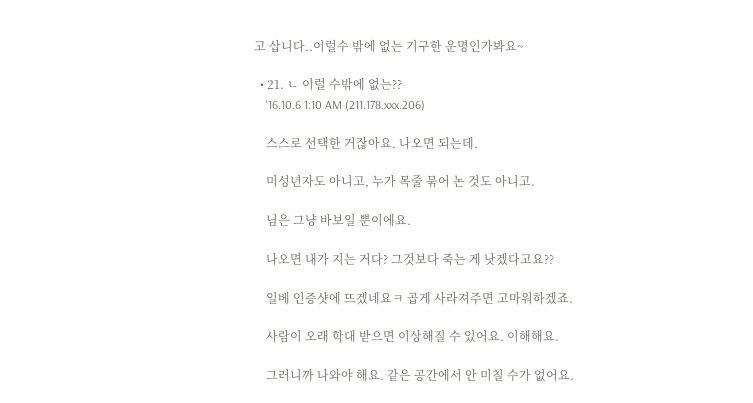고 삽니다..이럴수 밖에 없는 기구한 운명인가봐요~

  • 21. ㄴ 이럴 수밖에 없는??
    '16.10.6 1:10 AM (211.178.xxx.206)

    스스로 선택한 거잖아요. 나오면 되는데.

    미성년자도 아니고, 누가 목줄 묶어 논 것도 아니고.

    님은 그냥 바보일 뿐이에요.

    나오면 내가 지는 거다? 그것보다 죽는 게 낫겠다고요??

    일베 인증샷에 뜨겠네요ㅋ 곱게 사라져주면 고마워하겠죠.

    사람이 오래 학대 받으면 이상해질 수 있어요. 이해해요.

    그러니까 나와야 해요. 같은 공간에서 안 미칠 수가 없어요.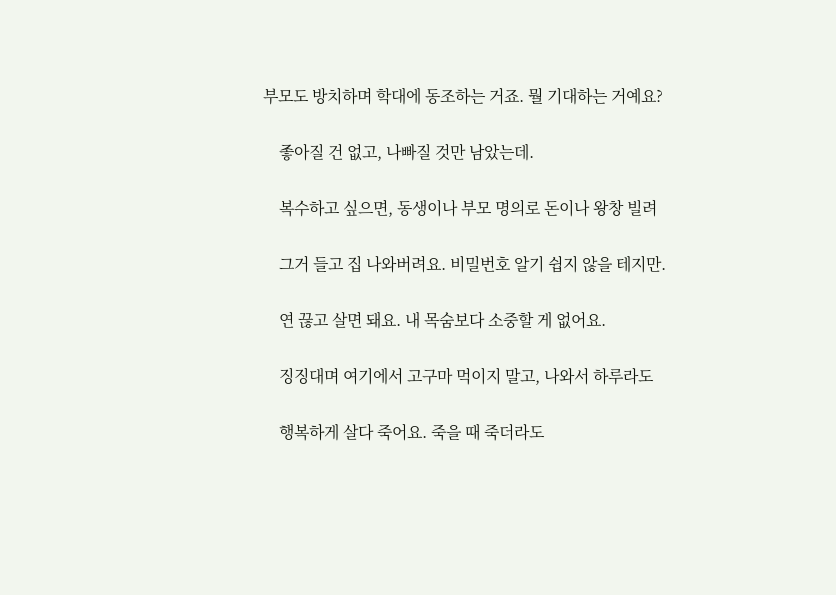부모도 방치하며 학대에 동조하는 거죠. 뭘 기대하는 거예요?

    좋아질 건 없고, 나빠질 것만 남았는데.

    복수하고 싶으면, 동생이나 부모 명의로 돈이나 왕창 빌려

    그거 들고 집 나와버려요. 비밀번호 알기 쉽지 않을 테지만.

    연 끊고 살면 돼요. 내 목숨보다 소중할 게 없어요.

    징징대며 여기에서 고구마 먹이지 말고, 나와서 하루라도

    행복하게 살다 죽어요. 죽을 때 죽더라도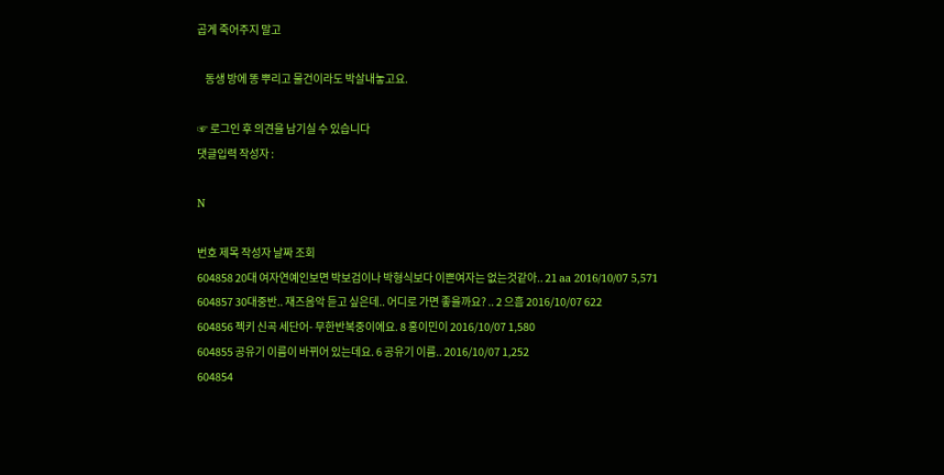곱게 죽어주지 말고

    동생 방에 똥 뿌리고 물건이라도 박살내놓고요.

☞ 로그인 후 의견을 남기실 수 있습니다
댓글입력 작성자 :

N

번호 제목 작성자 날짜 조회
604858 20대 여자연예인보면 박보검이나 박형식보다 이쁜여자는 없는것같아.. 21 aa 2016/10/07 5,571
604857 30대중반.. 재즈음악 듣고 싶은데.. 어디로 가면 좋을까요? .. 2 으흠 2016/10/07 622
604856 젝키 신곡 세단어- 무한반복중이에요. 8 홍이민이 2016/10/07 1,580
604855 공유기 이름이 바뀌어 있는데요. 6 공유기 이름.. 2016/10/07 1,252
604854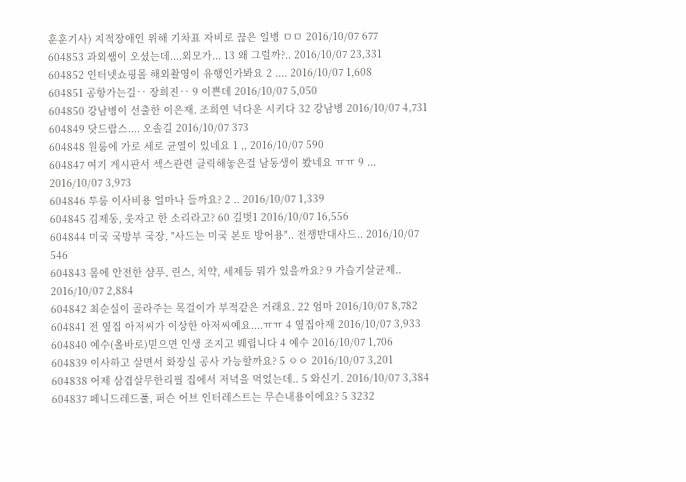훈훈기사) 지적장애인 위해 기차표 자비로 끊은 일병 ㅁㅁ 2016/10/07 677
604853 과외쌤이 오셨는데....외모가... 13 왜 그럴까?.. 2016/10/07 23,331
604852 인터넷쇼핑몰 해외촬영이 유행인가봐요 2 .... 2016/10/07 1,608
604851 공항가는길‥ 장희진‥ 9 이쁜데 2016/10/07 5,050
604850 강남병이 선출한 이은재. 조희연 넉다운 시키다 32 강남병 2016/10/07 4,731
604849 닷드랍스.... 오솔길 2016/10/07 373
604848 원룸에 가로 세로 균열이 있네요 1 ,, 2016/10/07 590
604847 여기 게시판서 섹스관련 클릭해놓은걸 남동생이 봤네요 ㅠㅠ 9 ... 2016/10/07 3,973
604846 투룸 이사비용 얼마나 들까요? 2 .. 2016/10/07 1,339
604845 김제동, 웃자고 한 소리라고? 60 길벗1 2016/10/07 16,556
604844 미국 국방부 국장, "사드는 미국 본토 방어용".. 전쟁반대사드.. 2016/10/07 546
604843 몸에 안전한 샴푸, 린스, 치약, 세제등 뭐가 있을까요? 9 가습기살균제.. 2016/10/07 2,884
604842 최순실이 골라주는 목걸이가 부적같은 거래요. 22 엄마 2016/10/07 8,782
604841 전 옆집 아저씨가 이상한 아저씨예요....ㅠㅠ 4 옆집아재 2016/10/07 3,933
604840 예수(올바로)믿으면 인생 조지고 붸립니다 4 예수 2016/10/07 1,706
604839 이사하고 살면서 화장실 공사 가능할까요? 5 ㅇㅇ 2016/10/07 3,201
604838 어제 삼겹살무한리필 집에서 저녁을 먹었는데.. 5 와신기. 2016/10/07 3,384
604837 페니드레드풀, 퍼슨 어브 인터레스트는 무슨내용이에요? 5 3232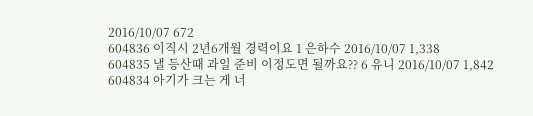2016/10/07 672
604836 이직시 2년6개월 경력이요 1 은하수 2016/10/07 1,338
604835 낼 등산때 과일 준비 이정도면 될까요?? 6 유니 2016/10/07 1,842
604834 아기가 크는 게 너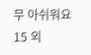무 아쉬워요 15 외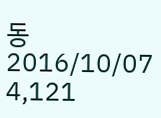동 2016/10/07 4,121